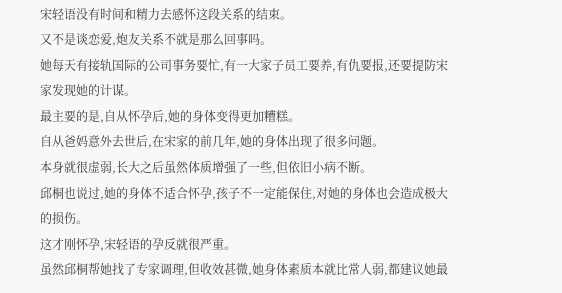宋轻语没有时间和精力去感怀这段关系的结束。
又不是谈恋爱,炮友关系不就是那么回事吗。
她每天有接轨国际的公司事务要忙,有一大家子员工要养,有仇要报,还要提防宋家发现她的计谋。
最主要的是,自从怀孕后,她的身体变得更加糟糕。
自从爸妈意外去世后,在宋家的前几年,她的身体出现了很多问题。
本身就很虚弱,长大之后虽然体质增强了一些,但依旧小病不断。
邱桐也说过,她的身体不适合怀孕,孩子不一定能保住,对她的身体也会造成极大的损伤。
这才刚怀孕,宋轻语的孕反就很严重。
虽然邱桐帮她找了专家调理,但收效甚微,她身体素质本就比常人弱,都建议她最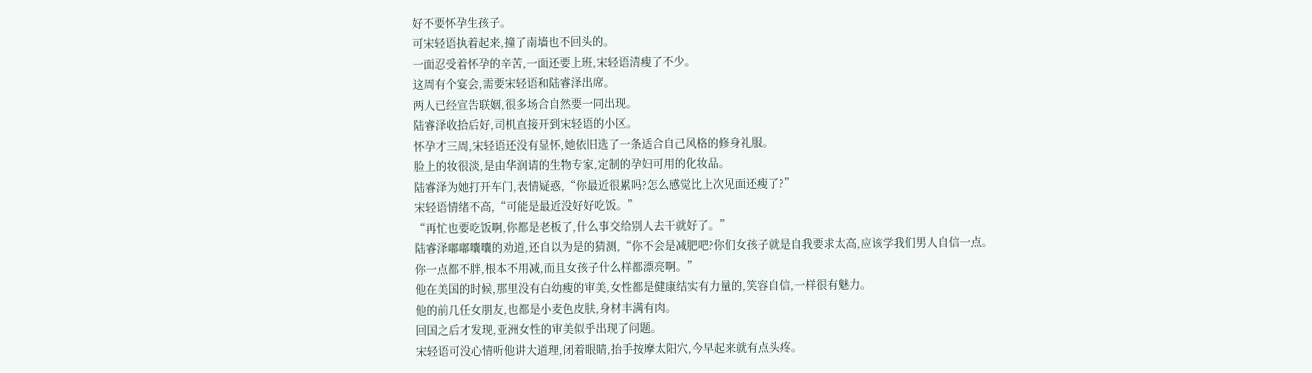好不要怀孕生孩子。
可宋轻语执着起来,撞了南墙也不回头的。
一面忍受着怀孕的辛苦,一面还要上班,宋轻语清瘦了不少。
这周有个宴会,需要宋轻语和陆睿泽出席。
两人已经宣告联姻,很多场合自然要一同出现。
陆睿泽收拾后好,司机直接开到宋轻语的小区。
怀孕才三周,宋轻语还没有显怀,她依旧选了一条适合自己风格的修身礼服。
脸上的妆很淡,是由华润请的生物专家,定制的孕妇可用的化妆品。
陆睿泽为她打开车门,表情疑惑,“你最近很累吗?怎么感觉比上次见面还瘦了?”
宋轻语情绪不高,“可能是最近没好好吃饭。”
“再忙也要吃饭啊,你都是老板了,什么事交给别人去干就好了。”
陆睿泽嘟嘟囔囔的劝道,还自以为是的猜测,“你不会是减肥吧?你们女孩子就是自我要求太高,应该学我们男人自信一点。
你一点都不胖,根本不用减,而且女孩子什么样都漂亮啊。”
他在美国的时候,那里没有白幼瘦的审美,女性都是健康结实有力量的,笑容自信,一样很有魅力。
他的前几任女朋友,也都是小麦色皮肤,身材丰满有肉。
回国之后才发现,亚洲女性的审美似乎出现了问题。
宋轻语可没心情听他讲大道理,闭着眼睛,抬手按摩太阳穴,今早起来就有点头疼。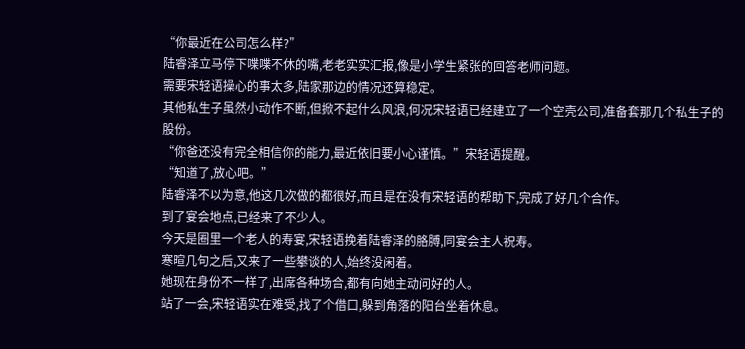“你最近在公司怎么样?”
陆睿泽立马停下喋喋不休的嘴,老老实实汇报,像是小学生紧张的回答老师问题。
需要宋轻语操心的事太多,陆家那边的情况还算稳定。
其他私生子虽然小动作不断,但掀不起什么风浪,何况宋轻语已经建立了一个空壳公司,准备套那几个私生子的股份。
“你爸还没有完全相信你的能力,最近依旧要小心谨慎。”宋轻语提醒。
“知道了,放心吧。”
陆睿泽不以为意,他这几次做的都很好,而且是在没有宋轻语的帮助下,完成了好几个合作。
到了宴会地点,已经来了不少人。
今天是圈里一个老人的寿宴,宋轻语挽着陆睿泽的胳膊,同宴会主人祝寿。
寒暄几句之后,又来了一些攀谈的人,始终没闲着。
她现在身份不一样了,出席各种场合,都有向她主动问好的人。
站了一会,宋轻语实在难受,找了个借口,躲到角落的阳台坐着休息。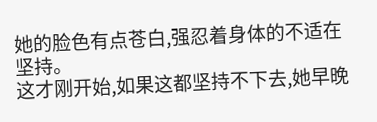她的脸色有点苍白,强忍着身体的不适在坚持。
这才刚开始,如果这都坚持不下去,她早晚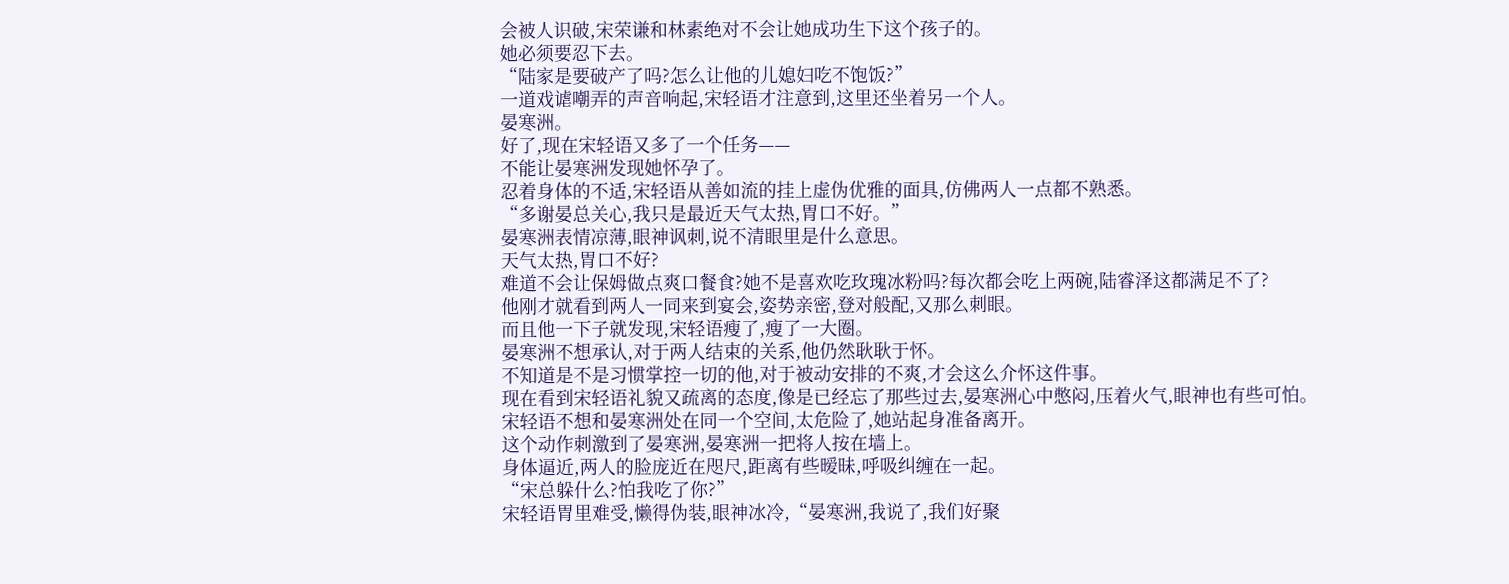会被人识破,宋荣谦和林素绝对不会让她成功生下这个孩子的。
她必须要忍下去。
“陆家是要破产了吗?怎么让他的儿媳妇吃不饱饭?”
一道戏谑嘲弄的声音响起,宋轻语才注意到,这里还坐着另一个人。
晏寒洲。
好了,现在宋轻语又多了一个任务——
不能让晏寒洲发现她怀孕了。
忍着身体的不适,宋轻语从善如流的挂上虚伪优雅的面具,仿佛两人一点都不熟悉。
“多谢晏总关心,我只是最近天气太热,胃口不好。”
晏寒洲表情凉薄,眼神讽刺,说不清眼里是什么意思。
天气太热,胃口不好?
难道不会让保姆做点爽口餐食?她不是喜欢吃玫瑰冰粉吗?每次都会吃上两碗,陆睿泽这都满足不了?
他刚才就看到两人一同来到宴会,姿势亲密,登对般配,又那么刺眼。
而且他一下子就发现,宋轻语瘦了,瘦了一大圈。
晏寒洲不想承认,对于两人结束的关系,他仍然耿耿于怀。
不知道是不是习惯掌控一切的他,对于被动安排的不爽,才会这么介怀这件事。
现在看到宋轻语礼貌又疏离的态度,像是已经忘了那些过去,晏寒洲心中憋闷,压着火气,眼神也有些可怕。
宋轻语不想和晏寒洲处在同一个空间,太危险了,她站起身准备离开。
这个动作刺激到了晏寒洲,晏寒洲一把将人按在墙上。
身体逼近,两人的脸庞近在咫尺,距离有些暧昧,呼吸纠缠在一起。
“宋总躲什么?怕我吃了你?”
宋轻语胃里难受,懒得伪装,眼神冰冷,“晏寒洲,我说了,我们好聚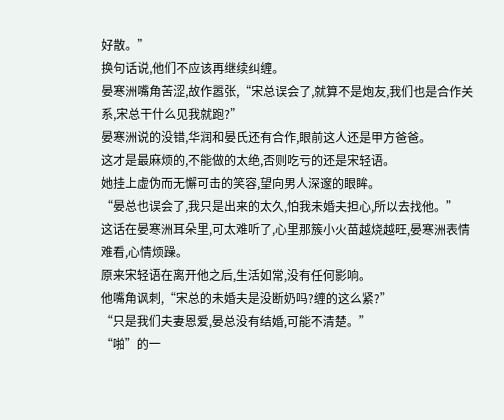好散。”
换句话说,他们不应该再继续纠缠。
晏寒洲嘴角苦涩,故作嚣张,“宋总误会了,就算不是炮友,我们也是合作关系,宋总干什么见我就跑?”
晏寒洲说的没错,华润和晏氏还有合作,眼前这人还是甲方爸爸。
这才是最麻烦的,不能做的太绝,否则吃亏的还是宋轻语。
她挂上虚伪而无懈可击的笑容,望向男人深邃的眼眸。
“晏总也误会了,我只是出来的太久,怕我未婚夫担心,所以去找他。”
这话在晏寒洲耳朵里,可太难听了,心里那簇小火苗越烧越旺,晏寒洲表情难看,心情烦躁。
原来宋轻语在离开他之后,生活如常,没有任何影响。
他嘴角讽刺,“宋总的未婚夫是没断奶吗?缠的这么紧?”
“只是我们夫妻恩爱,晏总没有结婚,可能不清楚。”
“啪”的一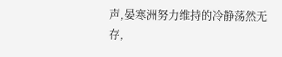声,晏寒洲努力维持的冷静荡然无存,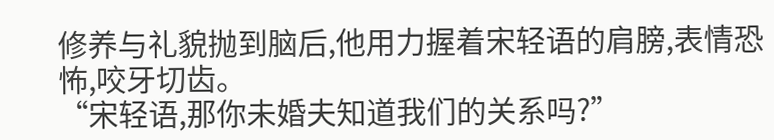修养与礼貌抛到脑后,他用力握着宋轻语的肩膀,表情恐怖,咬牙切齿。
“宋轻语,那你未婚夫知道我们的关系吗?”